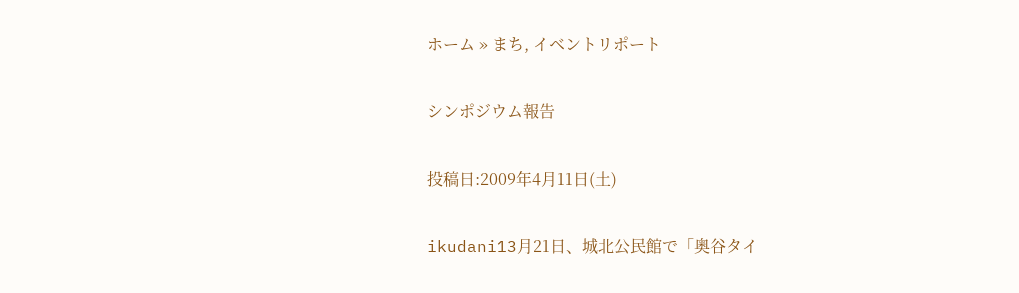ホーム » まち, イベントリポート

シンポジウム報告

投稿日:2009年4月11日(土)

ikudani13月21日、城北公民館で「奥谷タイ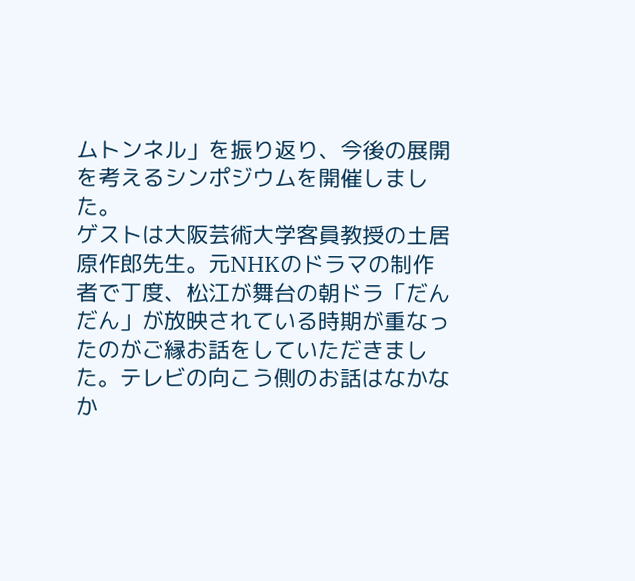ムトンネル」を振り返り、今後の展開を考えるシンポジウムを開催しました。
ゲストは大阪芸術大学客員教授の土居原作郎先生。元NHKのドラマの制作者で丁度、松江が舞台の朝ドラ「だんだん」が放映されている時期が重なったのがご縁お話をしていただきました。テレビの向こう側のお話はなかなか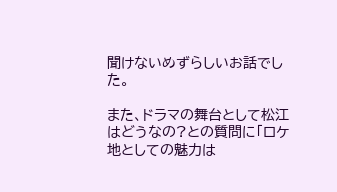聞けないめずらしいお話でした。

また、ドラマの舞台として松江はどうなの?との質問に「ロケ地としての魅力は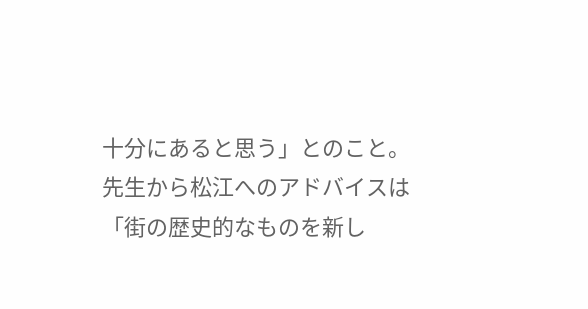十分にあると思う」とのこと。
先生から松江へのアドバイスは「街の歴史的なものを新し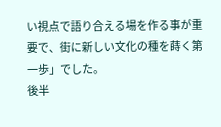い視点で語り合える場を作る事が重要で、街に新しい文化の種を蒔く第一歩」でした。
後半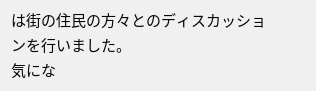は街の住民の方々とのディスカッションを行いました。
気にな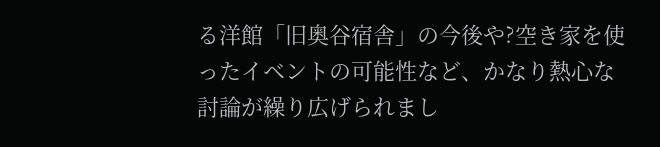る洋館「旧奥谷宿舎」の今後や?空き家を使ったイベントの可能性など、かなり熱心な討論が繰り広げられまし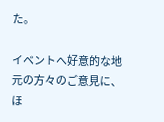た。

イベントへ好意的な地元の方々のご意見に、ほ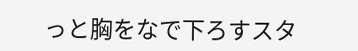っと胸をなで下ろすスタ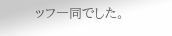ッフ一同でした。